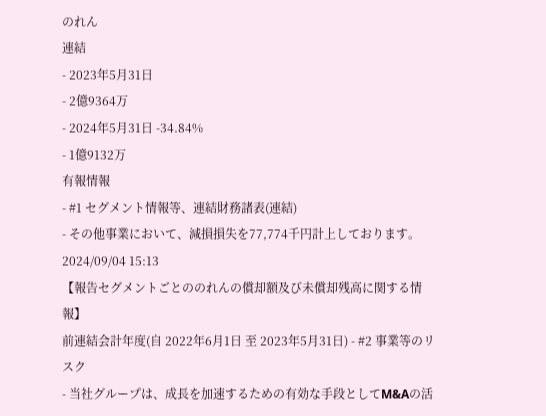のれん
連結
- 2023年5月31日
- 2億9364万
- 2024年5月31日 -34.84%
- 1億9132万
有報情報
- #1 セグメント情報等、連結財務諸表(連結)
- その他事業において、減損損失を77,774千円計上しております。2024/09/04 15:13
【報告セグメントごとののれんの償却額及び未償却残高に関する情報】
前連結会計年度(自 2022年6月1日 至 2023年5月31日) - #2 事業等のリスク
- 当社グループは、成長を加速するための有効な手段としてM&Aの活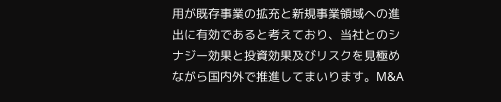用が既存事業の拡充と新規事業領域への進出に有効であると考えており、当社とのシナジー効果と投資効果及びリスクを見極めながら国内外で推進してまいります。M&A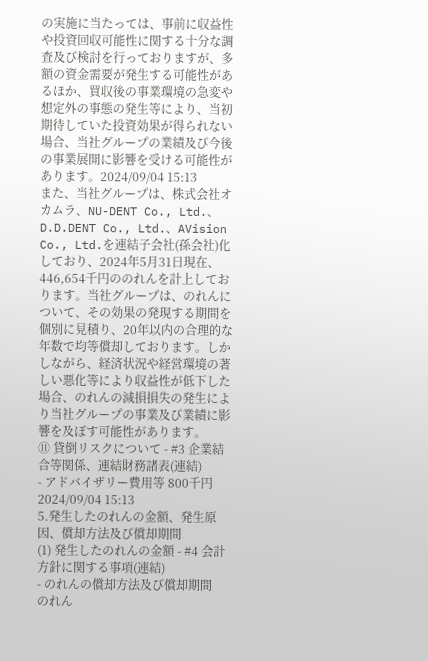の実施に当たっては、事前に収益性や投資回収可能性に関する十分な調査及び検討を行っておりますが、多額の資金需要が発生する可能性があるほか、買収後の事業環境の急変や想定外の事態の発生等により、当初期待していた投資効果が得られない場合、当社グループの業績及び今後の事業展開に影響を受ける可能性があります。2024/09/04 15:13
また、当社グループは、株式会社オカムラ、NU-DENT Co., Ltd.、D.D.DENT Co., Ltd.、AVision Co., Ltd.を連結子会社(孫会社)化しており、2024年5月31日現在、446,654千円ののれんを計上しております。当社グループは、のれんについて、その効果の発現する期間を個別に見積り、20年以内の合理的な年数で均等償却しております。しかしながら、経済状況や経営環境の著しい悪化等により収益性が低下した場合、のれんの減損損失の発生により当社グループの事業及び業績に影響を及ぼす可能性があります。
⑪ 貸倒リスクについて - #3 企業結合等関係、連結財務諸表(連結)
- アドバイザリー費用等 800千円2024/09/04 15:13
5.発生したのれんの金額、発生原因、償却方法及び償却期間
(1) 発生したのれんの金額 - #4 会計方針に関する事項(連結)
- のれんの償却方法及び償却期間
のれん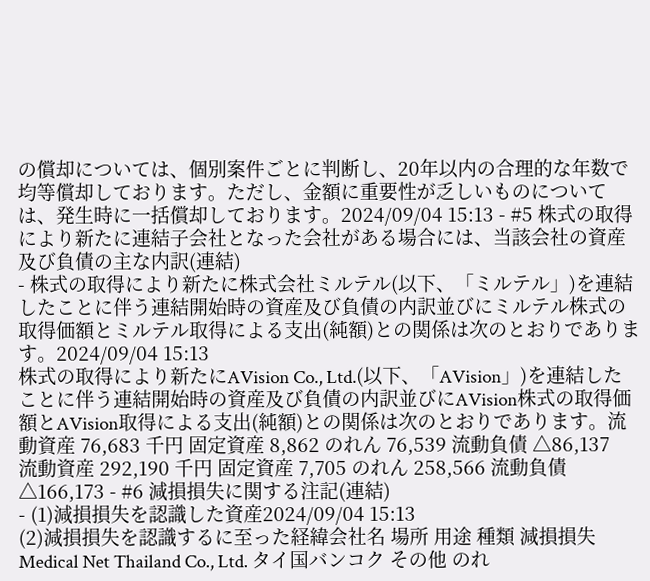の償却については、個別案件ごとに判断し、20年以内の合理的な年数で均等償却しております。ただし、金額に重要性が乏しいものについては、発生時に一括償却しております。2024/09/04 15:13 - #5 株式の取得により新たに連結子会社となった会社がある場合には、当該会社の資産及び負債の主な内訳(連結)
- 株式の取得により新たに株式会社ミルテル(以下、「ミルテル」)を連結したことに伴う連結開始時の資産及び負債の内訳並びにミルテル株式の取得価額とミルテル取得による支出(純額)との関係は次のとおりであります。2024/09/04 15:13
株式の取得により新たにAVision Co., Ltd.(以下、「AVision」)を連結したことに伴う連結開始時の資産及び負債の内訳並びにAVision株式の取得価額とAVision取得による支出(純額)との関係は次のとおりであります。流動資産 76,683 千円 固定資産 8,862 のれん 76,539 流動負債 △86,137
流動資産 292,190 千円 固定資産 7,705 のれん 258,566 流動負債 △166,173 - #6 減損損失に関する注記(連結)
- (1)減損損失を認識した資産2024/09/04 15:13
(2)減損損失を認識するに至った経緯会社名 場所 用途 種類 減損損失 Medical Net Thailand Co., Ltd. タイ国バンコク その他 のれ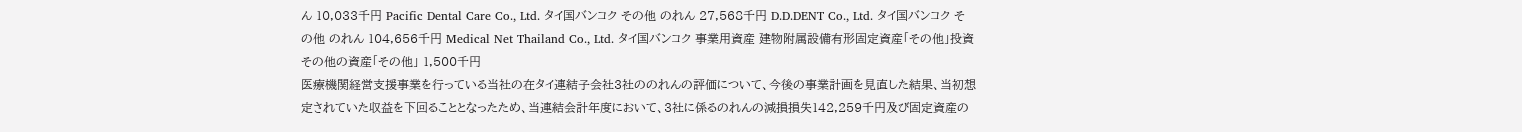ん 10,033千円 Pacific Dental Care Co., Ltd. タイ国バンコク その他 のれん 27,568千円 D.D.DENT Co., Ltd. タイ国バンコク その他 のれん 104,656千円 Medical Net Thailand Co., Ltd. タイ国バンコク 事業用資産 建物附属設備有形固定資産「その他」投資その他の資産「その他」 1,500千円
医療機関経営支援事業を行っている当社の在タイ連結子会社3社ののれんの評価について、今後の事業計画を見直した結果、当初想定されていた収益を下回ることとなったため、当連結会計年度において、3社に係るのれんの減損損失142,259千円及び固定資産の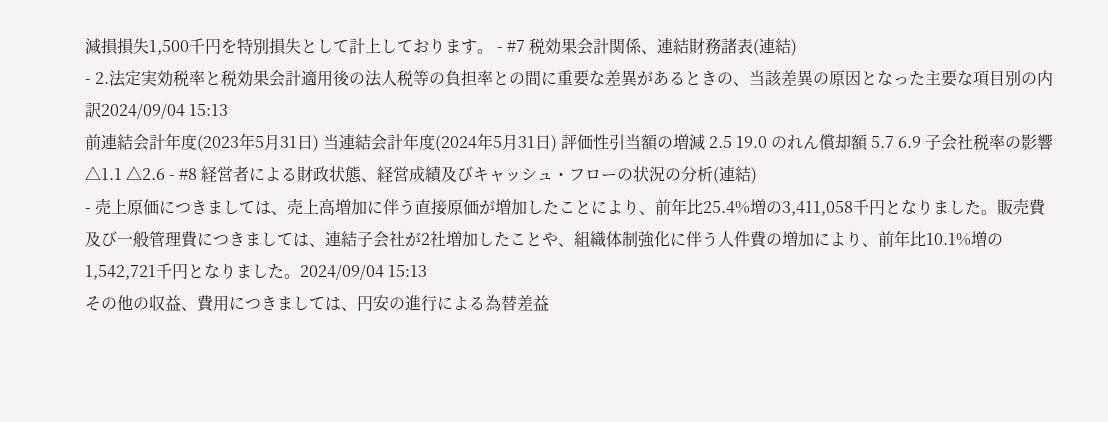減損損失1,500千円を特別損失として計上しております。 - #7 税効果会計関係、連結財務諸表(連結)
- 2.法定実効税率と税効果会計適用後の法人税等の負担率との間に重要な差異があるときの、当該差異の原因となった主要な項目別の内訳2024/09/04 15:13
前連結会計年度(2023年5月31日) 当連結会計年度(2024年5月31日) 評価性引当額の増減 2.5 19.0 のれん償却額 5.7 6.9 子会社税率の影響 △1.1 △2.6 - #8 経営者による財政状態、経営成績及びキャッシュ・フローの状況の分析(連結)
- 売上原価につきましては、売上高増加に伴う直接原価が増加したことにより、前年比25.4%増の3,411,058千円となりました。販売費及び一般管理費につきましては、連結子会社が2社増加したことや、組織体制強化に伴う人件費の増加により、前年比10.1%増の1,542,721千円となりました。2024/09/04 15:13
その他の収益、費用につきましては、円安の進行による為替差益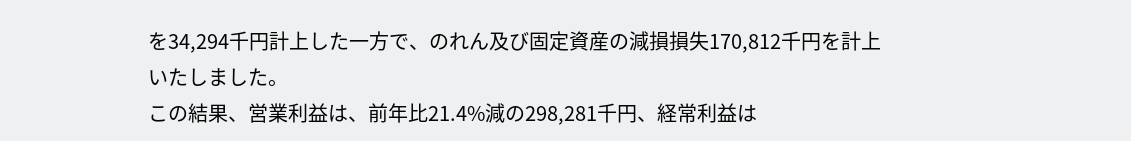を34,294千円計上した一方で、のれん及び固定資産の減損損失170,812千円を計上いたしました。
この結果、営業利益は、前年比21.4%減の298,281千円、経常利益は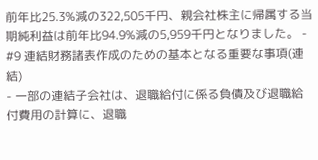前年比25.3%減の322,505千円、親会社株主に帰属する当期純利益は前年比94.9%減の5,959千円となりました。 - #9 連結財務諸表作成のための基本となる重要な事項(連結)
- 一部の連結子会社は、退職給付に係る負債及び退職給付費用の計算に、退職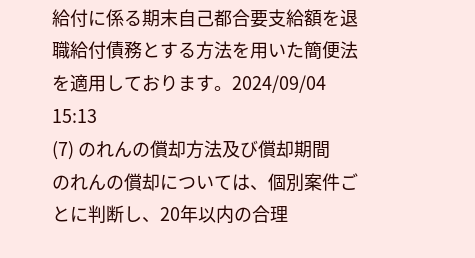給付に係る期末自己都合要支給額を退職給付債務とする方法を用いた簡便法を適用しております。2024/09/04 15:13
(7) のれんの償却方法及び償却期間
のれんの償却については、個別案件ごとに判断し、20年以内の合理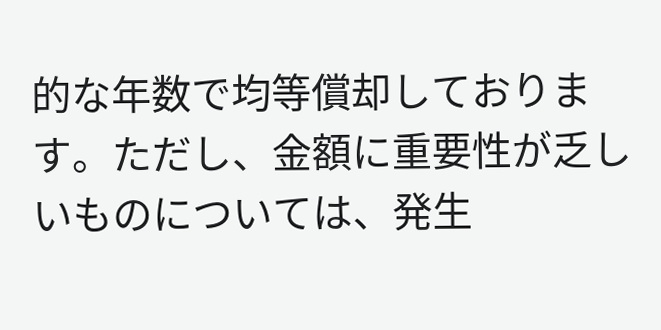的な年数で均等償却しております。ただし、金額に重要性が乏しいものについては、発生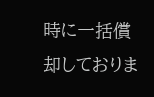時に一括償却しておりま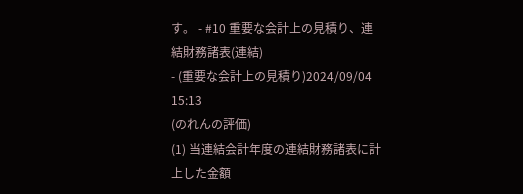す。 - #10 重要な会計上の見積り、連結財務諸表(連結)
- (重要な会計上の見積り)2024/09/04 15:13
(のれんの評価)
(1) 当連結会計年度の連結財務諸表に計上した金額